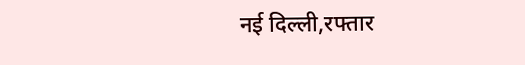नई दिल्ली,रफ्तार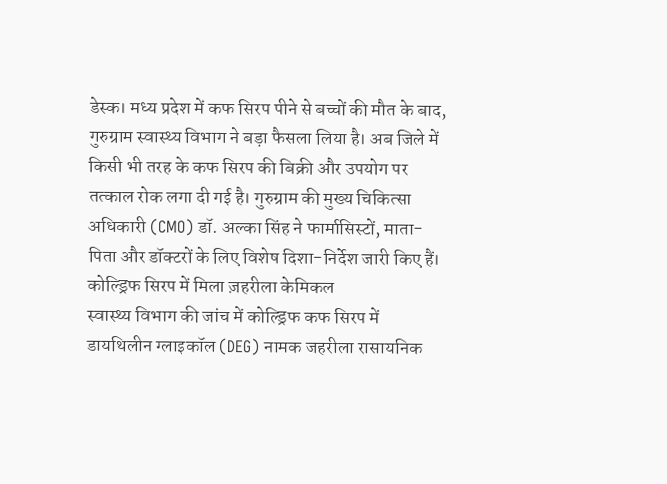डेस्क। मध्य प्रदेश में कफ सिरप पीने से बच्चों की मौत के बाद, गुरुग्राम स्वास्थ्य विभाग ने बड़ा फैसला लिया है। अब जिले में किसी भी तरह के कफ सिरप की बिक्री और उपयोग पर तत्काल रोक लगा दी गई है। गुरुग्राम की मुख्य चिकित्सा अधिकारी (CMO) डॉ. अल्का सिंह ने फार्मासिस्टों, माता-पिता और डॉक्टरों के लिए विशेष दिशा-निर्देश जारी किए हैं।
कोल्ड्रिफ सिरप में मिला ज़हरीला केमिकल
स्वास्थ्य विभाग की जांच में कोल्ड्रिफ कफ सिरप में डायथिलीन ग्लाइकॉल (DEG) नामक जहरीला रासायनिक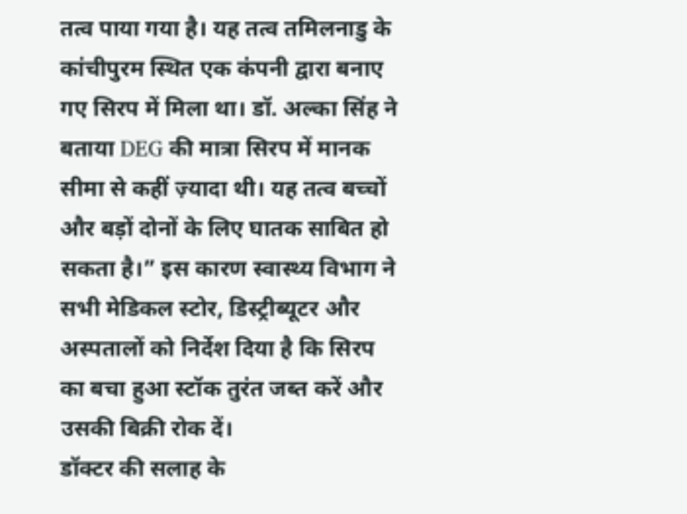तत्व पाया गया है। यह तत्व तमिलनाडु के कांचीपुरम स्थित एक कंपनी द्वारा बनाए गए सिरप में मिला था। डॉ. अल्का सिंह ने बताया DEG की मात्रा सिरप में मानक सीमा से कहीं ज़्यादा थी। यह तत्व बच्चों और बड़ों दोनों के लिए घातक साबित हो सकता है।” इस कारण स्वास्थ्य विभाग ने सभी मेडिकल स्टोर, डिस्ट्रीब्यूटर और अस्पतालों को निर्देश दिया है कि सिरप का बचा हुआ स्टॉक तुरंत जब्त करें और उसकी बिक्री रोक दें।
डॉक्टर की सलाह के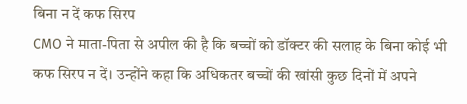बिना न दें कफ सिरप
CMO ने माता-पिता से अपील की है कि बच्चों को डॉक्टर की सलाह के बिना कोई भी कफ सिरप न दें। उन्होंने कहा कि अधिकतर बच्चों की खांसी कुछ दिनों में अपने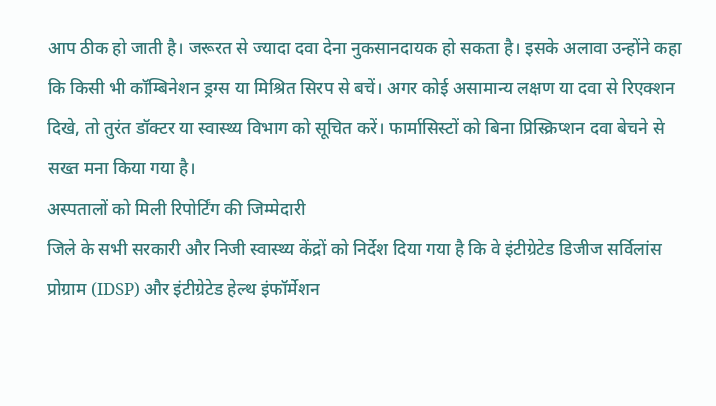आप ठीक हो जाती है। जरूरत से ज्यादा दवा देना नुकसानदायक हो सकता है। इसके अलावा उन्होंने कहा कि किसी भी कॉम्बिनेशन ड्रग्स या मिश्रित सिरप से बचें। अगर कोई असामान्य लक्षण या दवा से रिएक्शन दिखे, तो तुरंत डॉक्टर या स्वास्थ्य विभाग को सूचित करें। फार्मासिस्टों को बिना प्रिस्क्रिप्शन दवा बेचने से सख्त मना किया गया है।
अस्पतालों को मिली रिपोर्टिंग की जिम्मेदारी
जिले के सभी सरकारी और निजी स्वास्थ्य केंद्रों को निर्देश दिया गया है कि वे इंटीग्रेटेड डिजीज सर्विलांस प्रोग्राम (IDSP) और इंटीग्रेटेड हेल्थ इंफॉर्मेशन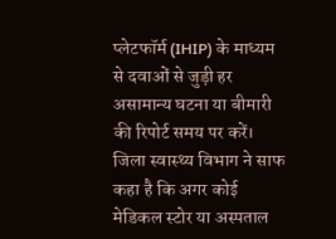प्लेटफॉर्म (IHIP) के माध्यम से दवाओं से जुड़ी हर असामान्य घटना या बीमारी की रिपोर्ट समय पर करें। जिला स्वास्थ्य विभाग ने साफ कहा है कि अगर कोई मेडिकल स्टोर या अस्पताल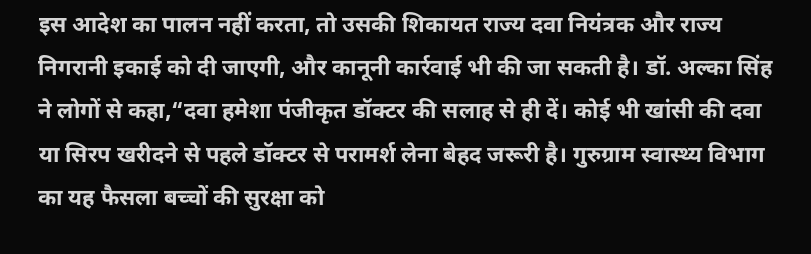इस आदेश का पालन नहीं करता, तो उसकी शिकायत राज्य दवा नियंत्रक और राज्य निगरानी इकाई को दी जाएगी, और कानूनी कार्रवाई भी की जा सकती है। डॉ. अल्का सिंह ने लोगों से कहा,“दवा हमेशा पंजीकृत डॉक्टर की सलाह से ही दें। कोई भी खांसी की दवा या सिरप खरीदने से पहले डॉक्टर से परामर्श लेना बेहद जरूरी है। गुरुग्राम स्वास्थ्य विभाग का यह फैसला बच्चों की सुरक्षा को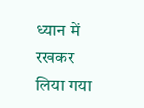ध्यान में रखकर लिया गया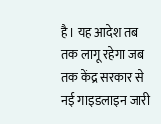है। यह आदेश तब तक लागू रहेगा जब तक केंद्र सरकार से नई गाइडलाइन जारी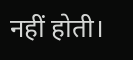नहीं होती।